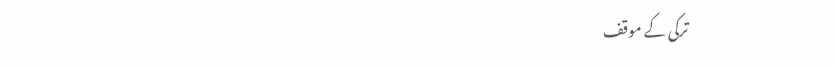ترکی کے موقف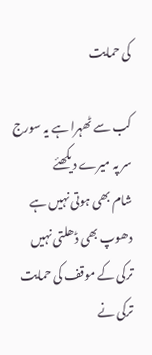کی حمایت

کب سے ٹھہرا ہے یہ سورج سر پہ میرے دیکھئے
شام بھی ہوتی نہیں ہے دھوپ بھی ڈھلتی نہیں
ترکی کے موقف کی حمایت
ترکی نے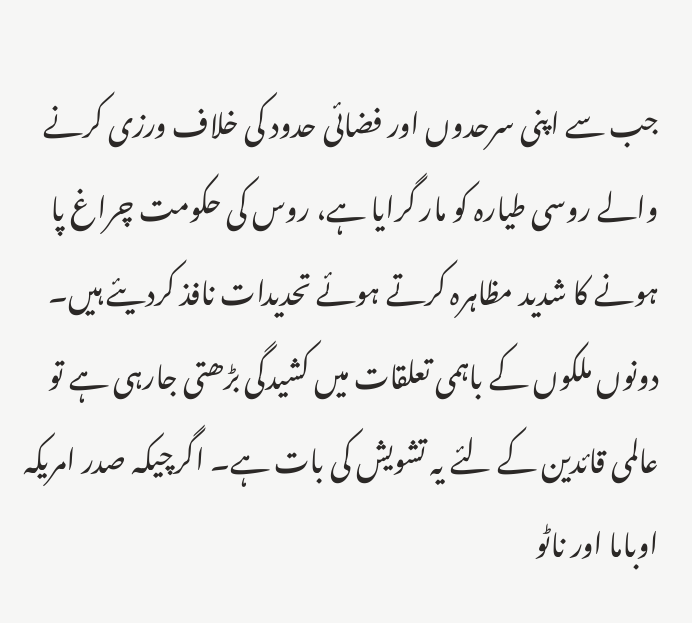جب سے اپنی سرحدوں اور فضائی حدود کی خلاف ورزی کرنے والے روسی طیارہ کو مار گرایا ہے، روس کی حکومت چراغ پا ہونے کا شدید مظاہرہ کرتے ہوئے تحدیدات نافذ کردیئے ہیں۔ دونوں ملکوں کے باہمی تعلقات میں کشیدگی بڑھتی جارہی ہے تو عالمی قائدین کے لئے یہ تشویش کی بات ہے۔ اگرچیکہ صدر امریکہ اوباما اور ناٹو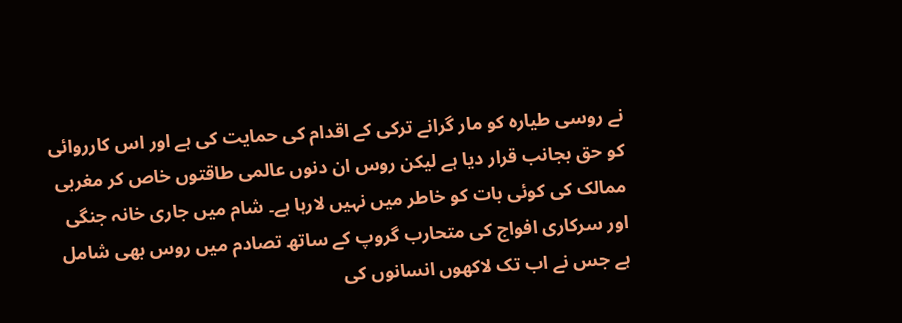نے روسی طیارہ کو مار گرانے ترکی کے اقدام کی حمایت کی ہے اور اس کارروائی کو حق بجانب قرار دیا ہے لیکن روس ان دنوں عالمی طاقتوں خاص کر مغربی ممالک کی کوئی بات کو خاطر میں نہیں لارہا ہے۔ شام میں جاری خانہ جنگی اور سرکاری افواج کی متحارب گروپ کے ساتھ تصادم میں روس بھی شامل ہے جس نے اب تک لاکھوں انسانوں کی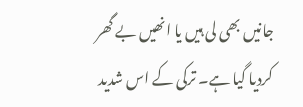جانیں بھی لی ہیں یا انھیں بے گھر کردیا گیا ہے۔ ترکی کے اس شدید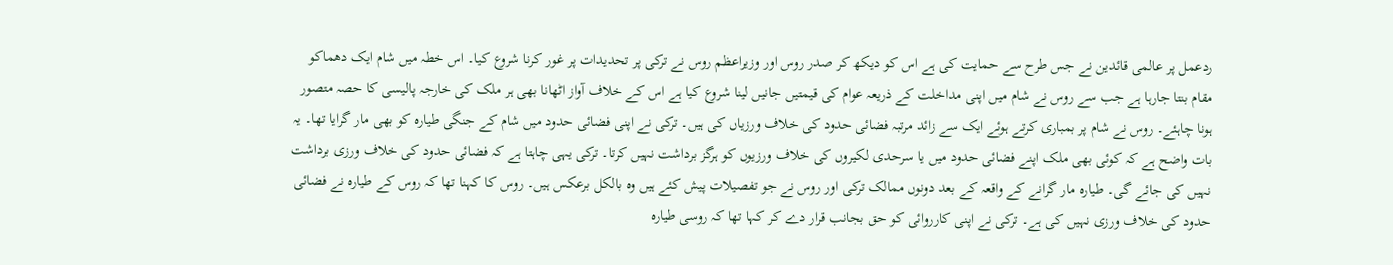ردعمل پر عالمی قائدین نے جس طرح سے حمایت کی ہے اس کو دیکھ کر صدر روس اور وزیراعظم روس نے ترکی پر تحدیدات پر غور کرنا شروع کیا۔ اس خطہ میں شام ایک دھماکو مقام بنتا جارہا ہے جب سے روس نے شام میں اپنی مداخلت کے ذریعہ عوام کی قیمتیں جانیں لینا شروع کیا ہے اس کے خلاف آواز اٹھانا بھی ہر ملک کی خارجہ پالیسی کا حصہ متصور ہونا چاہئے۔ روس نے شام پر بمباری کرتے ہوئے ایک سے زائد مرتبہ فضائی حدود کی خلاف ورزیاں کی ہیں۔ ترکی نے اپنی فضائی حدود میں شام کے جنگی طیارہ کو بھی مار گرایا تھا۔ یہ بات واضح ہے کہ کوئی بھی ملک اپنے فضائی حدود میں یا سرحدی لکیروں کی خلاف ورزیوں کو ہرگز برداشت نہیں کرتا۔ ترکی یہی چاہتا ہے کہ فضائی حدود کی خلاف ورزی برداشت نہیں کی جائے گی۔ طیارہ مار گرانے کے واقعہ کے بعد دونوں ممالک ترکی اور روس نے جو تفصیلات پیش کئے ہیں وہ بالکل برعکس ہیں۔ روس کا کہنا تھا کہ روس کے طیارہ نے فضائی حدود کی خلاف ورزی نہیں کی ہے۔ ترکی نے اپنی کارروائی کو حق بجانب قرار دے کر کہا تھا کہ روسی طیارہ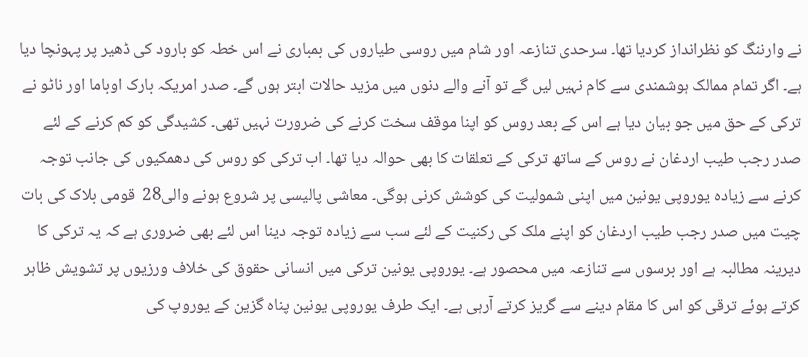نے وارننگ کو نظرانداز کردیا تھا۔ سرحدی تنازعہ اور شام میں روسی طیاروں کی بمباری نے اس خطہ کو بارود کی ڈھیر پر پہونچا دیا ہے۔ اگر تمام ممالک ہوشمندی سے کام نہیں لیں گے تو آنے والے دنوں میں مزید حالات ابتر ہوں گے۔ صدر امریکہ بارک اوباما اور ناٹو نے ترکی کے حق میں جو بیان دیا ہے اس کے بعد روس کو اپنا موقف سخت کرنے کی ضرورت نہیں تھی۔ کشیدگی کو کم کرنے کے لئے صدر رجب طیب اردغان نے روس کے ساتھ ترکی کے تعلقات کا بھی حوالہ دیا تھا۔ اب ترکی کو روس کی دھمکیوں کی جانب توجہ کرنے سے زیادہ یوروپی یونین میں اپنی شمولیت کی کوشش کرنی ہوگی۔ معاشی پالیسی پر شروع ہونے والی28  قومی بلاک کی بات چیت میں صدر رجب طیب اردغان کو اپنے ملک کی رکنیت کے لئے سب سے زیادہ توجہ دینا اس لئے بھی ضروری ہے کہ یہ ترکی کا دیرینہ مطالبہ ہے اور برسوں سے تنازعہ میں محصور ہے۔ یوروپی یونین ترکی میں انسانی حقوق کی خلاف ورزیوں پر تشویش ظاہر کرتے ہوئے ترقی کو اس کا مقام دینے سے گریز کرتے آرہی ہے۔ ایک طرف یوروپی یونین پناہ گزین کے یوروپ کی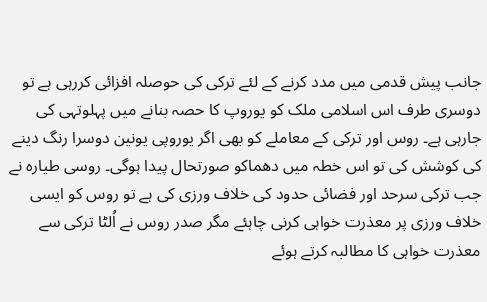جانب پیش قدمی میں مدد کرنے کے لئے ترکی کی حوصلہ افزائی کررہی ہے تو دوسری طرف اس اسلامی ملک کو یوروپ کا حصہ بنانے میں پہلوتہی کی جارہی ہے۔ روس اور ترکی کے معاملے کو بھی اگر یوروپی یونین دوسرا رنگ دینے کی کوشش کی تو اس خطہ میں دھماکو صورتحال پیدا ہوگی۔ روسی طیارہ نے جب ترکی سرحد اور فضائی حدود کی خلاف ورزی کی ہے تو روس کو ایسی خلاف ورزی پر معذرت خواہی کرنی چاہئے مگر صدر روس نے اُلٹا ترکی سے معذرت خواہی کا مطالبہ کرتے ہوئے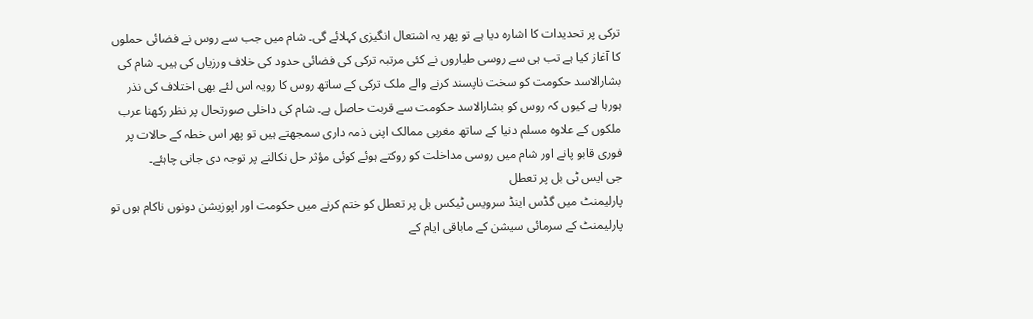ترکی پر تحدیدات کا اشارہ دیا ہے تو پھر یہ اشتعال انگیزی کہلائے گی۔ شام میں جب سے روس نے فضائی حملوں کا آغاز کیا ہے تب ہی سے روسی طیاروں نے کئی مرتبہ ترکی کی فضائی حدود کی خلاف ورزیاں کی ہیں۔ شام کی بشارالاسد حکومت کو سخت ناپسند کرنے والے ملک ترکی کے ساتھ روس کا رویہ اس لئے بھی اختلاف کی نذر ہورہا ہے کیوں کہ روس کو بشارالاسد حکومت سے قربت حاصل ہے۔ شام کی داخلی صورتحال پر نظر رکھنا عرب ملکوں کے علاوہ مسلم دنیا کے ساتھ مغربی ممالک اپنی ذمہ داری سمجھتے ہیں تو پھر اس خطہ کے حالات پر فوری قابو پانے اور شام میں روسی مداخلت کو روکتے ہوئے کوئی مؤثر حل نکالنے پر توجہ دی جانی چاہئے۔
جی ایس ٹی بل پر تعطل
پارلیمنٹ میں گڈس اینڈ سرویس ٹیکس بل پر تعطل کو ختم کرنے میں حکومت اور اپوزیشن دونوں ناکام ہوں تو پارلیمنٹ کے سرمائی سیشن کے ماباقی ایام کے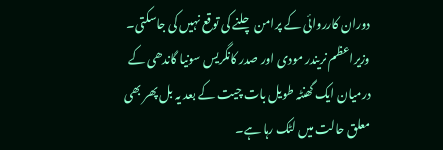دوران کارروائی کے پرامن چلنے کی توقع نہیں کی جاسکتی۔ وزیراعظم نریندر مودی اور صدر کانگریس سونیا گاندھی کے درمیان ایک گھنٹہ طویل بات چیت کے بعد یہ بل پھر بھی معلق حالت میں لٹک رہا ہے۔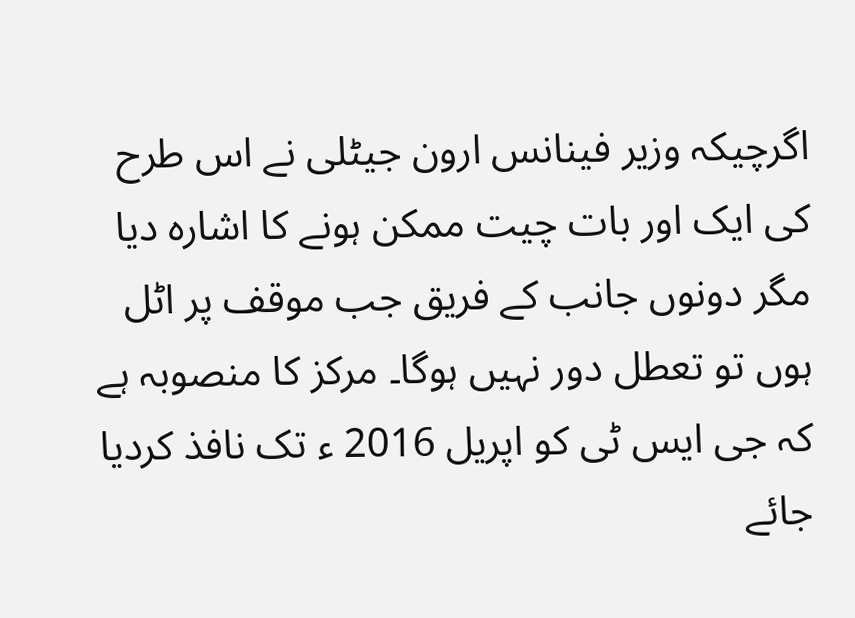اگرچیکہ وزیر فینانس ارون جیٹلی نے اس طرح کی ایک اور بات چیت ممکن ہونے کا اشارہ دیا مگر دونوں جانب کے فریق جب موقف پر اٹل ہوں تو تعطل دور نہیں ہوگا۔ مرکز کا منصوبہ ہے کہ جی ایس ٹی کو اپریل 2016 ء تک نافذ کردیا جائے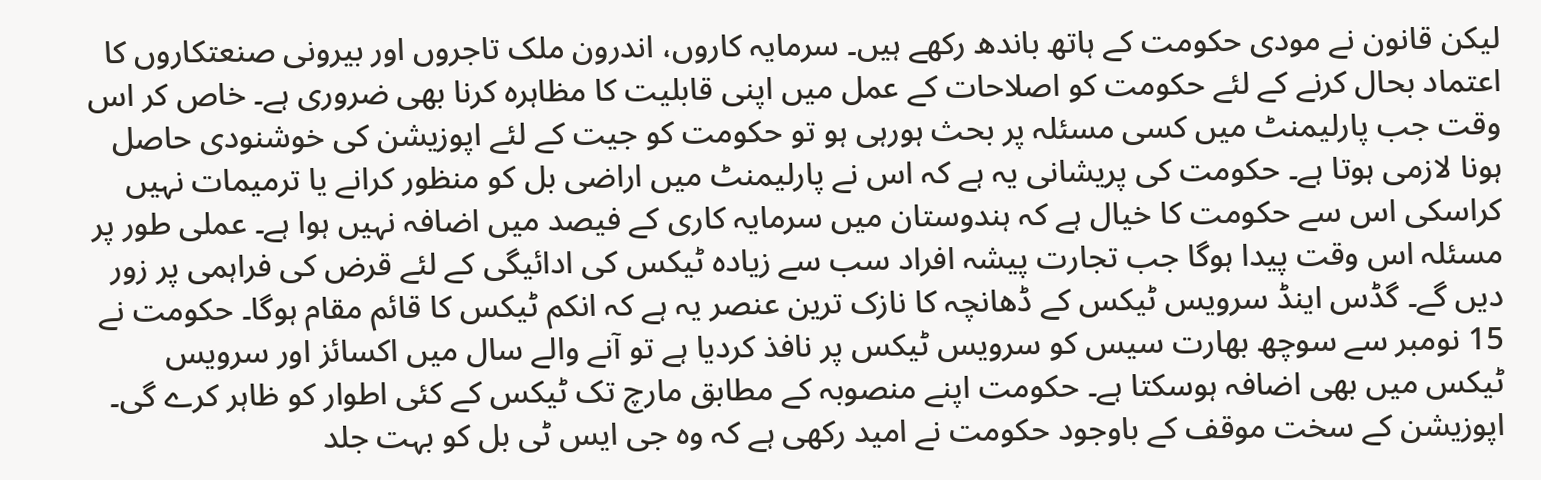لیکن قانون نے مودی حکومت کے ہاتھ باندھ رکھے ہیں۔ سرمایہ کاروں، اندرون ملک تاجروں اور بیرونی صنعتکاروں کا اعتماد بحال کرنے کے لئے حکومت کو اصلاحات کے عمل میں اپنی قابلیت کا مظاہرہ کرنا بھی ضروری ہے۔ خاص کر اس وقت جب پارلیمنٹ میں کسی مسئلہ پر بحث ہورہی ہو تو حکومت کو جیت کے لئے اپوزیشن کی خوشنودی حاصل ہونا لازمی ہوتا ہے۔ حکومت کی پریشانی یہ ہے کہ اس نے پارلیمنٹ میں اراضی بل کو منظور کرانے یا ترمیمات نہیں کراسکی اس سے حکومت کا خیال ہے کہ ہندوستان میں سرمایہ کاری کے فیصد میں اضافہ نہیں ہوا ہے۔ عملی طور پر مسئلہ اس وقت پیدا ہوگا جب تجارت پیشہ افراد سب سے زیادہ ٹیکس کی ادائیگی کے لئے قرض کی فراہمی پر زور دیں گے۔ گڈس اینڈ سرویس ٹیکس کے ڈھانچہ کا نازک ترین عنصر یہ ہے کہ انکم ٹیکس کا قائم مقام ہوگا۔ حکومت نے 15 نومبر سے سوچھ بھارت سیس کو سرویس ٹیکس پر نافذ کردیا ہے تو آنے والے سال میں اکسائز اور سرویس ٹیکس میں بھی اضافہ ہوسکتا ہے۔ حکومت اپنے منصوبہ کے مطابق مارچ تک ٹیکس کے کئی اطوار کو ظاہر کرے گی۔ اپوزیشن کے سخت موقف کے باوجود حکومت نے امید رکھی ہے کہ وہ جی ایس ٹی بل کو بہت جلد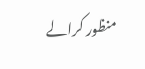منظور کرالے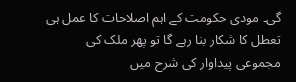گی۔ مودی حکومت کے اہم اصلاحات کا عمل ہی تعطل کا شکار بنا رہے گا تو پھر ملک کی مجموعی پیداوار کی شرح میں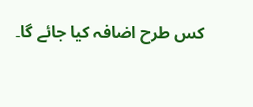کس طرح اضافہ کیا جائے گا۔